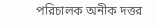পরিচালক অনীক দত্তর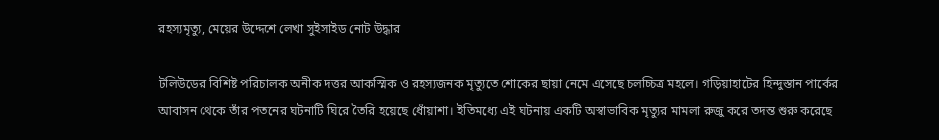রহস্যমৃত্যু, মেয়ের উদ্দেশে লেখা সুইসাইড নোট উদ্ধার

টলিউডের বিশিষ্ট পরিচালক অনীক দত্তর আকস্মিক ও রহস্যজনক মৃত্যুতে শোকের ছায়া নেমে এসেছে চলচ্চিত্র মহলে। গড়িয়াহাটের হিন্দুস্তান পার্কের আবাসন থেকে তাঁর পতনের ঘটনাটি ঘিরে তৈরি হয়েছে ধোঁয়াশা। ইতিমধ্যে এই ঘটনায় একটি অস্বাভাবিক মৃত্যুর মামলা রুজু করে তদন্ত শুরু করেছে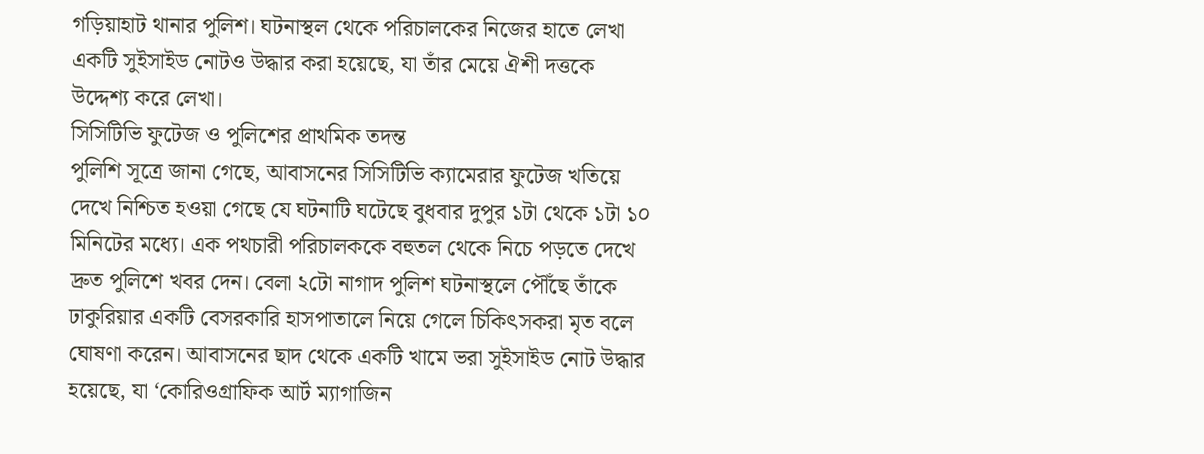গড়িয়াহাট থানার পুলিশ। ঘটনাস্থল থেকে পরিচালকের নিজের হাতে লেখা একটি সুইসাইড নোটও উদ্ধার করা হয়েছে, যা তাঁর মেয়ে ঐশী দত্তকে উদ্দেশ্য করে লেখা।
সিসিটিভি ফুটেজ ও পুলিশের প্রাথমিক তদন্ত
পুলিশি সূত্রে জানা গেছে, আবাসনের সিসিটিভি ক্যামেরার ফুটেজ খতিয়ে দেখে নিশ্চিত হওয়া গেছে যে ঘটনাটি ঘটেছে বুধবার দুপুর ১টা থেকে ১টা ১০ মিনিটের মধ্যে। এক পথচারী পরিচালককে বহুতল থেকে নিচে পড়তে দেখে দ্রুত পুলিশে খবর দেন। বেলা ২টো নাগাদ পুলিশ ঘটনাস্থলে পৌঁছে তাঁকে ঢাকুরিয়ার একটি বেসরকারি হাসপাতালে নিয়ে গেলে চিকিৎসকরা মৃত বলে ঘোষণা করেন। আবাসনের ছাদ থেকে একটি খামে ভরা সুইসাইড নোট উদ্ধার হয়েছে, যা ‘কোরিওগ্রাফিক আর্ট ম্যাগাজিন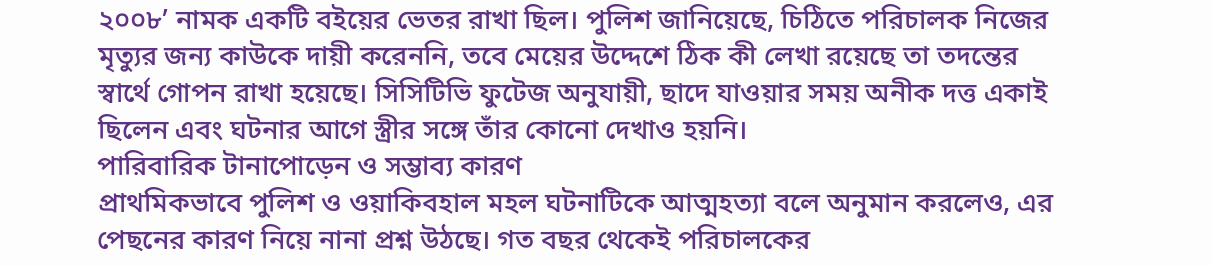২০০৮’ নামক একটি বইয়ের ভেতর রাখা ছিল। পুলিশ জানিয়েছে, চিঠিতে পরিচালক নিজের মৃত্যুর জন্য কাউকে দায়ী করেননি, তবে মেয়ের উদ্দেশে ঠিক কী লেখা রয়েছে তা তদন্তের স্বার্থে গোপন রাখা হয়েছে। সিসিটিভি ফুটেজ অনুযায়ী, ছাদে যাওয়ার সময় অনীক দত্ত একাই ছিলেন এবং ঘটনার আগে স্ত্রীর সঙ্গে তাঁর কোনো দেখাও হয়নি।
পারিবারিক টানাপোড়েন ও সম্ভাব্য কারণ
প্রাথমিকভাবে পুলিশ ও ওয়াকিবহাল মহল ঘটনাটিকে আত্মহত্যা বলে অনুমান করলেও, এর পেছনের কারণ নিয়ে নানা প্রশ্ন উঠছে। গত বছর থেকেই পরিচালকের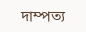দাম্পত্য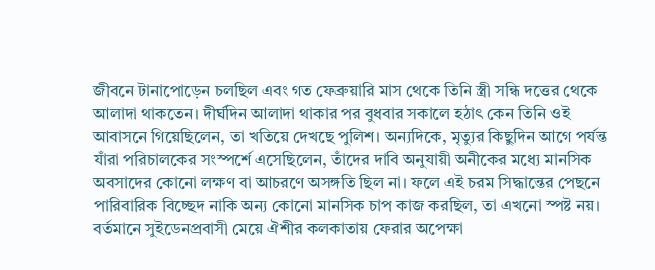জীবনে টানাপোড়েন চলছিল এবং গত ফেব্রুয়ারি মাস থেকে তিনি স্ত্রী সন্ধি দত্তের থেকে আলাদা থাকতেন। দীর্ঘদিন আলাদা থাকার পর বুধবার সকালে হঠাৎ কেন তিনি ওই আবাসনে গিয়েছিলেন, তা খতিয়ে দেখছে পুলিশ। অন্যদিকে, মৃত্যুর কিছুদিন আগে পর্যন্ত যাঁরা পরিচালকের সংস্পর্শে এসেছিলেন, তাঁদের দাবি অনুযায়ী অনীকের মধ্যে মানসিক অবসাদের কোনো লক্ষণ বা আচরণে অসঙ্গতি ছিল না। ফলে এই চরম সিদ্ধান্তের পেছনে পারিবারিক বিচ্ছেদ নাকি অন্য কোনো মানসিক চাপ কাজ করছিল, তা এখনো স্পষ্ট নয়। বর্তমানে সুইডেনপ্রবাসী মেয়ে ঐশীর কলকাতায় ফেরার অপেক্ষা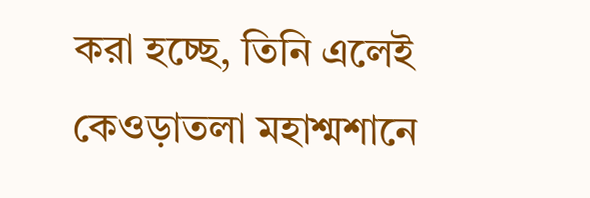করা হচ্ছে, তিনি এলেই কেওড়াতলা মহাশ্মশানে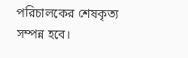পরিচালকের শেষকৃত্য সম্পন্ন হবে।